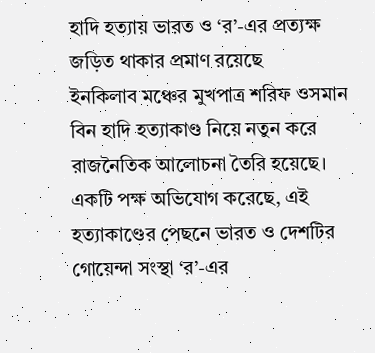হাদি হত্যায় ভারত ও ‘র’-এর প্রত্যক্ষ জড়িত থাকার প্রমাণ রয়েছে
ইনকিলাব মঞ্চের মুখপাত্র শরিফ ওসমান বিন হাদি হত্যাকাণ্ড নিয়ে নতুন করে রাজনৈতিক আলোচনা তৈরি হয়েছে। একটি পক্ষ অভিযোগ করেছে, এই হত্যাকাণ্ডের পেছনে ভারত ও দেশটির গোয়েন্দা সংস্থা ‘র’-এর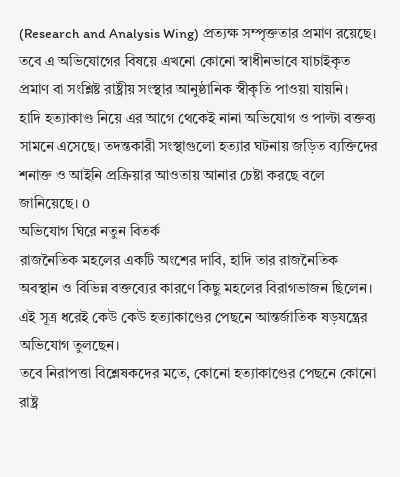(Research and Analysis Wing) প্রত্যক্ষ সম্পৃক্ততার প্রমাণ রয়েছে। তবে এ অভিযোগের বিষয়ে এখনো কোনো স্বাধীনভাবে যাচাইকৃত প্রমাণ বা সংশ্লিষ্ট রাষ্ট্রীয় সংস্থার আনুষ্ঠানিক স্বীকৃতি পাওয়া যায়নি।
হাদি হত্যাকাণ্ড নিয়ে এর আগে থেকেই নানা অভিযোগ ও পাল্টা বক্তব্য সামনে এসেছে। তদন্তকারী সংস্থাগুলো হত্যার ঘটনায় জড়িত ব্যক্তিদের শনাক্ত ও আইনি প্রক্রিয়ার আওতায় আনার চেষ্টা করছে বলে জানিয়েছে। 0
অভিযোগ ঘিরে নতুন বিতর্ক
রাজনৈতিক মহলের একটি অংশের দাবি, হাদি তার রাজনৈতিক অবস্থান ও বিভিন্ন বক্তব্যের কারণে কিছু মহলের বিরাগভাজন ছিলেন। এই সূত্র ধরেই কেউ কেউ হত্যাকাণ্ডের পেছনে আন্তর্জাতিক ষড়যন্ত্রের অভিযোগ তুলছেন।
তবে নিরাপত্তা বিশ্লেষকদের মতে, কোনো হত্যাকাণ্ডের পেছনে কোনো রাষ্ট্র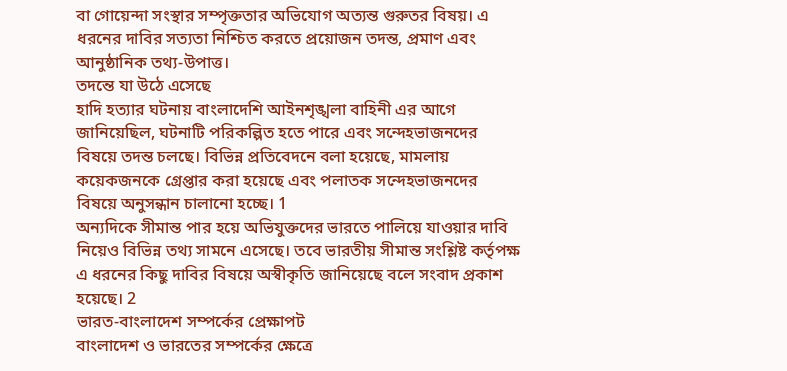বা গোয়েন্দা সংস্থার সম্পৃক্ততার অভিযোগ অত্যন্ত গুরুতর বিষয়। এ ধরনের দাবির সত্যতা নিশ্চিত করতে প্রয়োজন তদন্ত, প্রমাণ এবং আনুষ্ঠানিক তথ্য-উপাত্ত।
তদন্তে যা উঠে এসেছে
হাদি হত্যার ঘটনায় বাংলাদেশি আইনশৃঙ্খলা বাহিনী এর আগে জানিয়েছিল, ঘটনাটি পরিকল্পিত হতে পারে এবং সন্দেহভাজনদের বিষয়ে তদন্ত চলছে। বিভিন্ন প্রতিবেদনে বলা হয়েছে, মামলায় কয়েকজনকে গ্রেপ্তার করা হয়েছে এবং পলাতক সন্দেহভাজনদের বিষয়ে অনুসন্ধান চালানো হচ্ছে। 1
অন্যদিকে সীমান্ত পার হয়ে অভিযুক্তদের ভারতে পালিয়ে যাওয়ার দাবি নিয়েও বিভিন্ন তথ্য সামনে এসেছে। তবে ভারতীয় সীমান্ত সংশ্লিষ্ট কর্তৃপক্ষ এ ধরনের কিছু দাবির বিষয়ে অস্বীকৃতি জানিয়েছে বলে সংবাদ প্রকাশ হয়েছে। 2
ভারত-বাংলাদেশ সম্পর্কের প্রেক্ষাপট
বাংলাদেশ ও ভারতের সম্পর্কের ক্ষেত্রে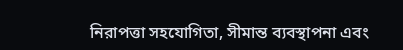নিরাপত্তা সহযোগিতা, সীমান্ত ব্যবস্থাপনা এবং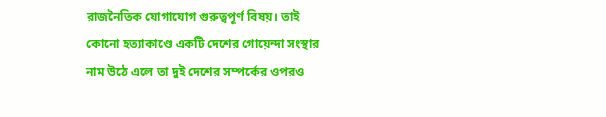রাজনৈতিক যোগাযোগ গুরুত্বপূর্ণ বিষয়। তাই কোনো হত্যাকাণ্ডে একটি দেশের গোয়েন্দা সংস্থার নাম উঠে এলে তা দুই দেশের সম্পর্কের ওপরও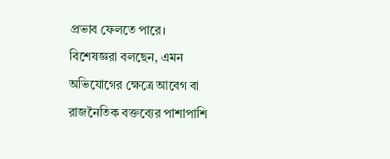প্রভাব ফেলতে পারে।
বিশেষজ্ঞরা বলছেন, এমন অভিযোগের ক্ষেত্রে আবেগ বা রাজনৈতিক বক্তব্যের পাশাপাশি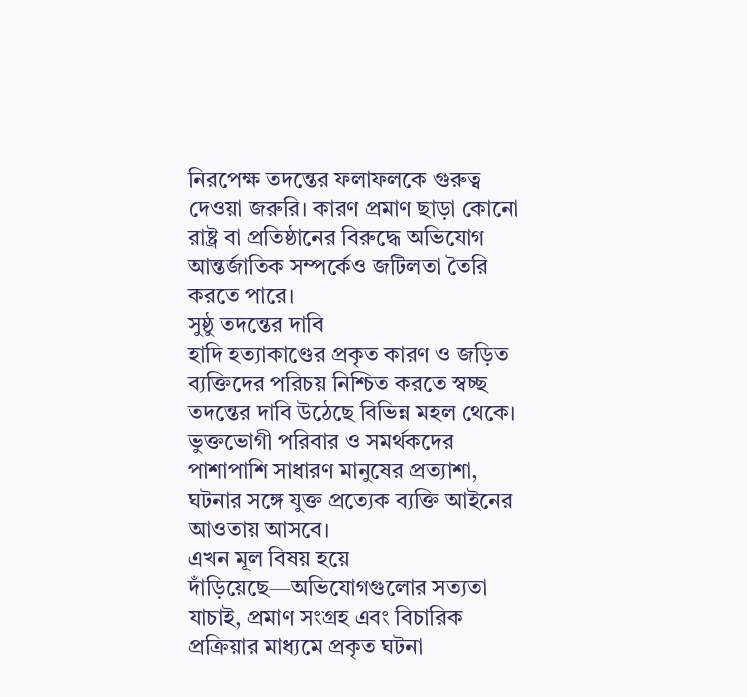নিরপেক্ষ তদন্তের ফলাফলকে গুরুত্ব দেওয়া জরুরি। কারণ প্রমাণ ছাড়া কোনো রাষ্ট্র বা প্রতিষ্ঠানের বিরুদ্ধে অভিযোগ আন্তর্জাতিক সম্পর্কেও জটিলতা তৈরি করতে পারে।
সুষ্ঠু তদন্তের দাবি
হাদি হত্যাকাণ্ডের প্রকৃত কারণ ও জড়িত ব্যক্তিদের পরিচয় নিশ্চিত করতে স্বচ্ছ তদন্তের দাবি উঠেছে বিভিন্ন মহল থেকে। ভুক্তভোগী পরিবার ও সমর্থকদের পাশাপাশি সাধারণ মানুষের প্রত্যাশা, ঘটনার সঙ্গে যুক্ত প্রত্যেক ব্যক্তি আইনের আওতায় আসবে।
এখন মূল বিষয় হয়ে দাঁড়িয়েছে—অভিযোগগুলোর সত্যতা যাচাই, প্রমাণ সংগ্রহ এবং বিচারিক প্রক্রিয়ার মাধ্যমে প্রকৃত ঘটনা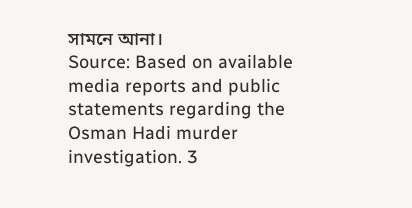সামনে আনা।
Source: Based on available media reports and public statements regarding the Osman Hadi murder investigation. 3